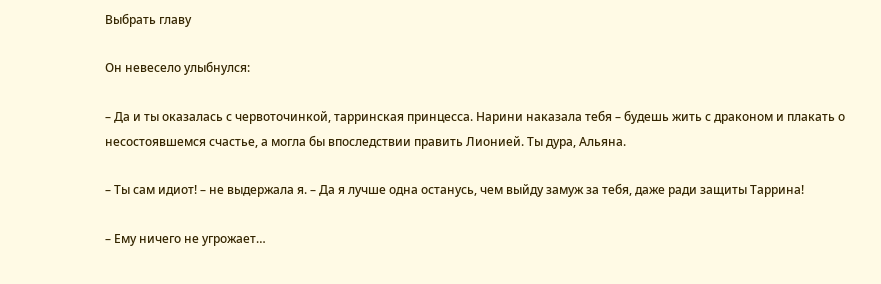Выбрать главу

Он невесело улыбнулся:

– Да и ты оказалась с червоточинкой, тарринская принцесса. Нарини наказала тебя – будешь жить с драконом и плакать о несостоявшемся счастье, а могла бы впоследствии править Лионией. Ты дура, Альяна.

– Ты сам идиот! – не выдержала я. – Да я лучше одна останусь, чем выйду замуж за тебя, даже ради защиты Таррина!

– Ему ничего не угрожает…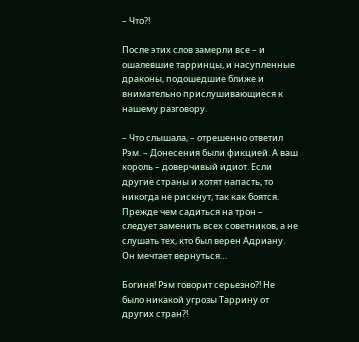– Что?!

После этих слов замерли все – и ошалевшие тарринцы, и насупленные драконы, подошедшие ближе и внимательно прислушивающиеся к нашему разговору.

– Что слышала, – отрешенно ответил Рэм. – Донесения были фикцией. А ваш король – доверчивый идиот. Если другие страны и хотят напасть, то никогда не рискнут, так как боятся. Прежде чем садиться на трон – следует заменить всех советников, а не слушать тех, кто был верен Адриану. Он мечтает вернуться…

Богиня! Рэм говорит серьезно?! Не было никакой угрозы Таррину от других стран?!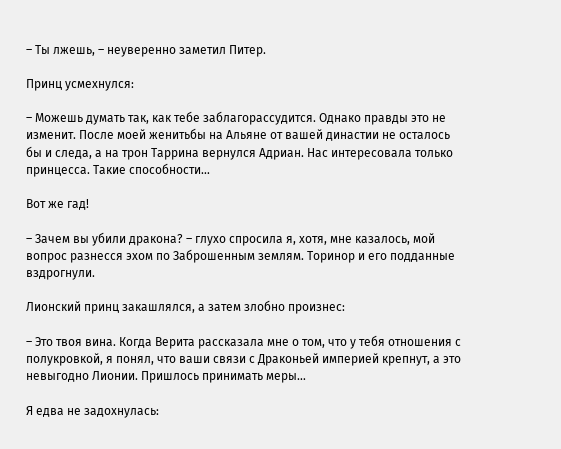– Ты лжешь, – неуверенно заметил Питер.

Принц усмехнулся:

– Можешь думать так, как тебе заблагорассудится. Однако правды это не изменит. После моей женитьбы на Альяне от вашей династии не осталось бы и следа, а на трон Таррина вернулся Адриан. Нас интересовала только принцесса. Такие способности…

Вот же гад!

– Зачем вы убили дракона? – глухо спросила я, хотя, мне казалось, мой вопрос разнесся эхом по Заброшенным землям. Торинор и его подданные вздрогнули.

Лионский принц закашлялся, а затем злобно произнес:

– Это твоя вина. Когда Верита рассказала мне о том, что у тебя отношения с полукровкой, я понял, что ваши связи с Драконьей империей крепнут, а это невыгодно Лионии. Пришлось принимать меры…

Я едва не задохнулась: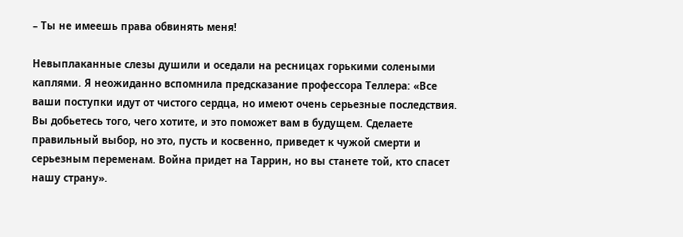– Ты не имеешь права обвинять меня!

Невыплаканные слезы душили и оседали на ресницах горькими солеными каплями. Я неожиданно вспомнила предсказание профессора Теллера: «Все ваши поступки идут от чистого сердца, но имеют очень серьезные последствия. Вы добьетесь того, чего хотите, и это поможет вам в будущем. Сделаете правильный выбор, но это, пусть и косвенно, приведет к чужой смерти и серьезным переменам. Война придет на Таррин, но вы станете той, кто спасет нашу страну».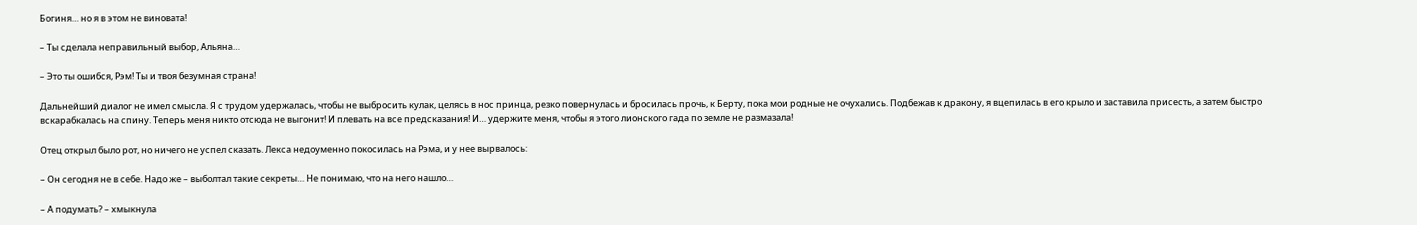Богиня… но я в этом не виновата!

– Ты сделала неправильный выбор, Альяна…

– Это ты ошибся, Рэм! Ты и твоя безумная страна!

Дальнейший диалог не имел смысла. Я с трудом удержалась, чтобы не выбросить кулак, целясь в нос принца, резко повернулась и бросилась прочь, к Берту, пока мои родные не очухались. Подбежав к дракону, я вцепилась в его крыло и заставила присесть, а затем быстро вскарабкалась на спину. Теперь меня никто отсюда не выгонит! И плевать на все предсказания! И… удержите меня, чтобы я этого лионского гада по земле не размазала!

Отец открыл было рот, но ничего не успел сказать. Лекса недоуменно покосилась на Рэма, и у нее вырвалось:

– Он сегодня не в себе. Надо же – выболтал такие секреты… Не понимаю, что на него нашло…

– А подумать? – хмыкнула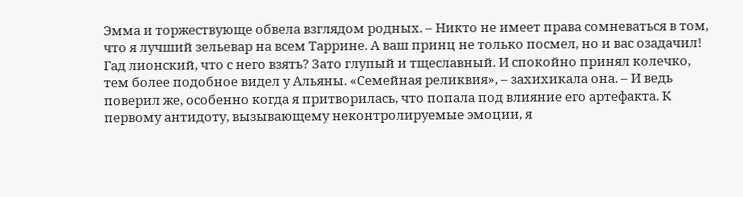Эмма и торжествующе обвела взглядом родных. – Никто не имеет права сомневаться в том, что я лучший зельевар на всем Таррине. А ваш принц не только посмел, но и вас озадачил! Гад лионский, что с него взять? Зато глупый и тщеславный. И спокойно принял колечко, тем более подобное видел у Альяны. «Семейная реликвия», – захихикала она. – И ведь поверил же, особенно когда я притворилась, что попала под влияние его артефакта. К первому антидоту, вызывающему неконтролируемые эмоции, я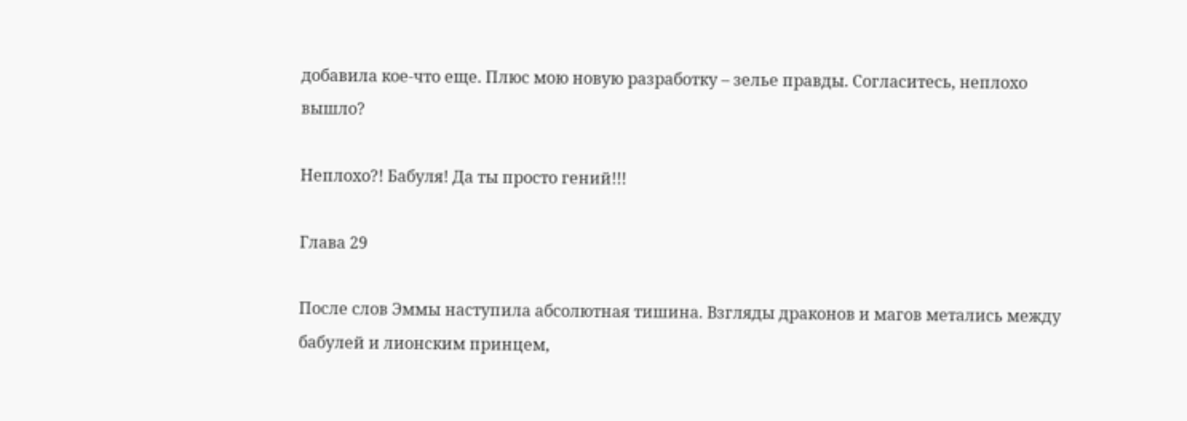добавила кое-что еще. Плюс мою новую разработку – зелье правды. Согласитесь, неплохо вышло?

Неплохо?! Бабуля! Да ты просто гений!!!

Глава 29

После слов Эммы наступила абсолютная тишина. Взгляды драконов и магов метались между бабулей и лионским принцем,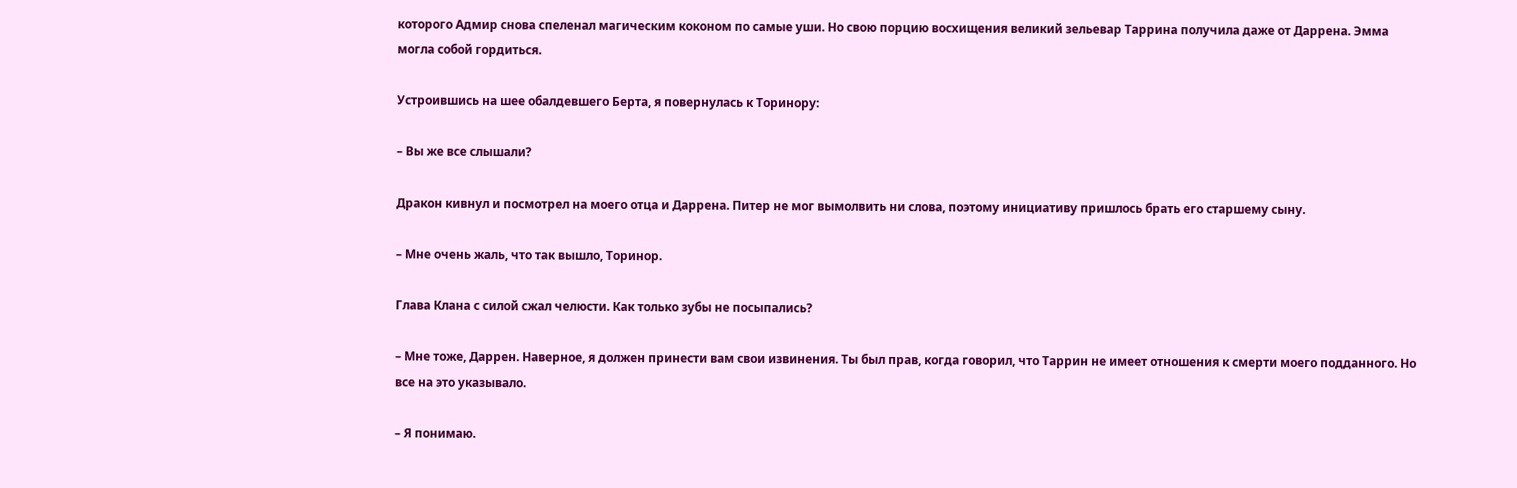которого Адмир снова спеленал магическим коконом по самые уши. Но свою порцию восхищения великий зельевар Таррина получила даже от Даррена. Эмма могла собой гордиться.

Устроившись на шее обалдевшего Берта, я повернулась к Торинору:

– Вы же все слышали?

Дракон кивнул и посмотрел на моего отца и Даррена. Питер не мог вымолвить ни слова, поэтому инициативу пришлось брать его старшему сыну.

– Мне очень жаль, что так вышло, Торинор.

Глава Клана с силой сжал челюсти. Как только зубы не посыпались?

– Мне тоже, Даррен. Наверное, я должен принести вам свои извинения. Ты был прав, когда говорил, что Таррин не имеет отношения к смерти моего подданного. Но все на это указывало.

– Я понимаю.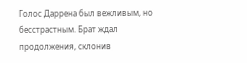Голос Даррена был вежливым, но бесстрастным. Брат ждал продолжения, склонив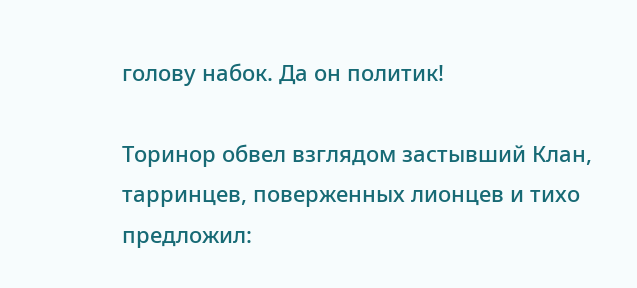голову набок. Да он политик!

Торинор обвел взглядом застывший Клан, тарринцев, поверженных лионцев и тихо предложил: